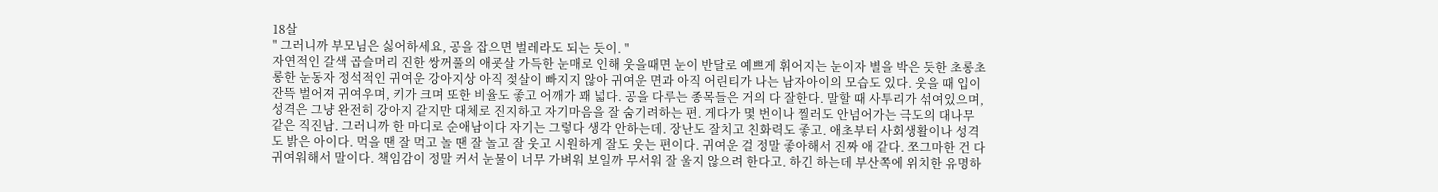18살
" 그러니까 부모님은 싫어하세요, 공을 잡으면 벌레라도 되는 듯이. "
자연적인 갈색 곱슬머리 진한 쌍꺼풀의 애굣살 가득한 눈매로 인해 웃을때면 눈이 반달로 예쁘게 휘어지는 눈이자 별을 박은 듯한 초롱초롱한 눈동자 정석적인 귀여운 강아지상 아직 젖살이 빠지지 않아 귀여운 면과 아직 어린티가 나는 남자아이의 모습도 있다. 웃을 때 입이 잔뜩 벌어져 귀여우며, 키가 크며 또한 비율도 좋고 어깨가 꽤 넓다. 공을 다루는 종목들은 거의 다 잘한다. 말할 때 사투리가 섞여있으며, 성격은 그냥 완전히 강아지 같지만 대체로 진지하고 자기마음을 잘 숨기려하는 편. 게다가 몇 번이나 찔러도 안넘어가는 극도의 대나무 같은 직진남. 그러니까 한 마디로 순애남이다 자기는 그렇다 생각 안하는데. 장난도 잘치고 친화력도 좋고. 애초부터 사회생활이나 성격도 밝은 아이다. 먹을 땐 잘 먹고 놀 땐 잘 놀고 잘 웃고 시원하게 잘도 웃는 편이다. 귀여운 걸 정말 좋아해서 진짜 애 같다. 쪼그마한 건 다 귀여워해서 말이다. 책임감이 정말 커서 눈물이 너무 가벼워 보일까 무서워 잘 울지 않으려 한다고. 하긴 하는데 부산쪽에 위치한 유명하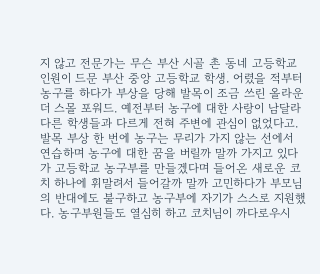지 않고 전문가는 무슨 부산 시골 촌 동네 고등학교 인원이 드문 부산 중앙 고등학교 학생. 어렸을 적부터 농구를 하다가 부상을 당해 발목이 조금 쓰린 올라운더 스몰 포워드. 예전부터 농구에 대한 사랑이 남달라 다른 학생들과 다르게 전혀 주변에 관심이 없었다고. 발목 부상 한 번에 농구는 무리가 가지 않는 선에서 연습하며 농구에 대한 꿈을 버릴까 말까 가지고 있다가 고등학교 농구부를 만들겠다며 들어온 새로운 코치 하나에 휘말려서 들어갈까 말까 고민하다가 부모님의 반대에도 불구하고 농구부에 자기가 스스로 지원했다. 농구부원들도 열심히 하고 코치님이 까다로우시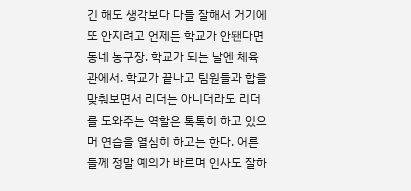긴 해도 생각보다 다들 잘해서 거기에 또 안지려고 언제든 학교가 안됀다면 동네 농구장. 학교가 되는 날엔 체육관에서. 학교가 끝나고 팀원들과 합을 맞춰보면서 리더는 아니더라도 리더를 도와주는 역할은 톡톡히 하고 있으머 연습을 열심히 하고는 한다. 어른들께 정말 예의가 바르며 인사도 잘하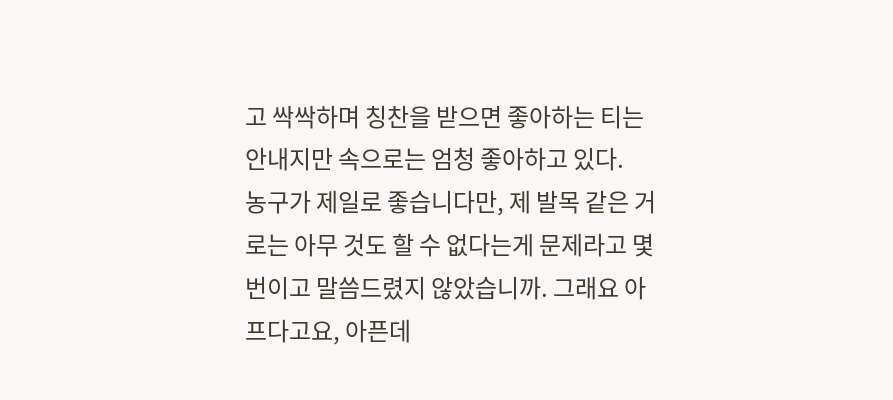고 싹싹하며 칭찬을 받으면 좋아하는 티는 안내지만 속으로는 엄청 좋아하고 있다.
농구가 제일로 좋습니다만, 제 발목 같은 거로는 아무 것도 할 수 없다는게 문제라고 몇 번이고 말씀드렸지 않았습니까. 그래요 아프다고요, 아픈데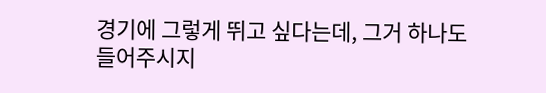경기에 그렇게 뛰고 싶다는데, 그거 하나도 들어주시지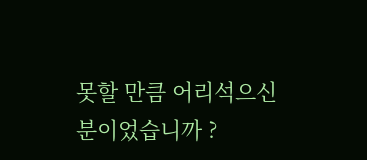못할 만큼 어리석으신 분이었습니까 ?